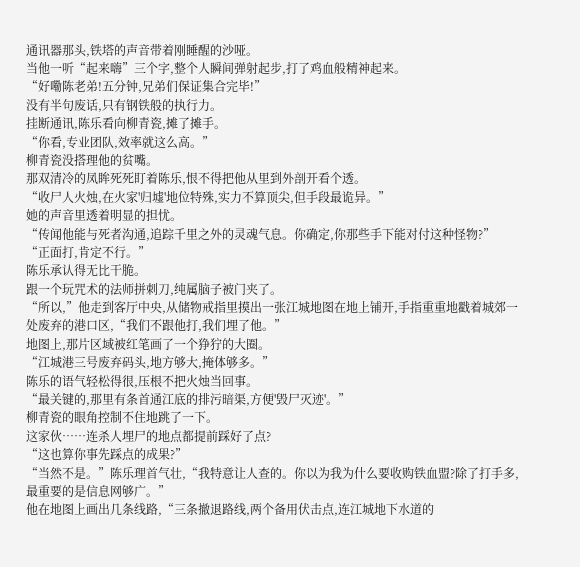通讯器那头,铁塔的声音带着刚睡醒的沙哑。
当他一听“起来嗨”三个字,整个人瞬间弹射起步,打了鸡血般精神起来。
“好嘞陈老弟!五分钟,兄弟们保证集合完毕!”
没有半句废话,只有钢铁般的执行力。
挂断通讯,陈乐看向柳青瓷,摊了摊手。
“你看,专业团队,效率就这么高。”
柳青瓷没搭理他的贫嘴。
那双清冷的凤眸死死盯着陈乐,恨不得把他从里到外剖开看个透。
“收尸人火烛,在火家'归墟'地位特殊,实力不算顶尖,但手段最诡异。”
她的声音里透着明显的担忧。
“传闻他能与死者沟通,追踪千里之外的灵魂气息。你确定,你那些手下能对付这种怪物?”
“正面打,肯定不行。”
陈乐承认得无比干脆。
跟一个玩咒术的法师拼刺刀,纯属脑子被门夹了。
“所以,”他走到客厅中央,从储物戒指里摸出一张江城地图在地上铺开,手指重重地戳着城郊一处废弃的港口区,“我们不跟他打,我们埋了他。”
地图上,那片区域被红笔画了一个狰狞的大圈。
“江城港三号废弃码头,地方够大,掩体够多。”
陈乐的语气轻松得很,压根不把火烛当回事。
“最关键的,那里有条首通江底的排污暗渠,方便'毁尸灭迹'。”
柳青瓷的眼角控制不住地跳了一下。
这家伙……连杀人埋尸的地点都提前踩好了点?
“这也算你事先踩点的成果?”
“当然不是。”陈乐理首气壮,“我特意让人查的。你以为我为什么要收购铁血盟?除了打手多,最重要的是信息网够广。”
他在地图上画出几条线路,“三条撤退路线,两个备用伏击点,连江城地下水道的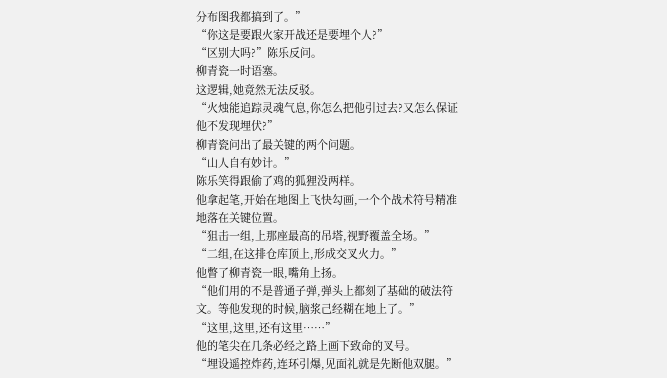分布图我都搞到了。”
“你这是要跟火家开战还是要埋个人?”
“区别大吗?”陈乐反问。
柳青瓷一时语塞。
这逻辑,她竟然无法反驳。
“火烛能追踪灵魂气息,你怎么把他引过去?又怎么保证他不发现埋伏?”
柳青瓷问出了最关键的两个问题。
“山人自有妙计。”
陈乐笑得跟偷了鸡的狐狸没两样。
他拿起笔,开始在地图上飞快勾画,一个个战术符号精准地落在关键位置。
“狙击一组,上那座最高的吊塔,视野覆盖全场。”
“二组,在这排仓库顶上,形成交叉火力。”
他瞥了柳青瓷一眼,嘴角上扬。
“他们用的不是普通子弹,弹头上都刻了基础的破法符文。等他发现的时候,脑浆己经糊在地上了。”
“这里,这里,还有这里……”
他的笔尖在几条必经之路上画下致命的叉号。
“埋设遥控炸药,连环引爆,见面礼就是先断他双腿。”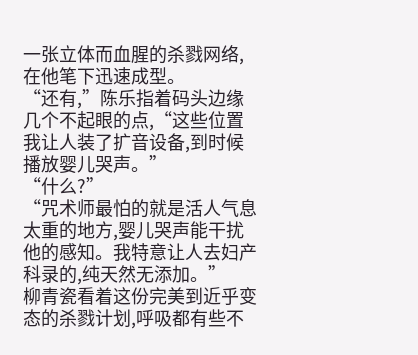一张立体而血腥的杀戮网络,在他笔下迅速成型。
“还有,”陈乐指着码头边缘几个不起眼的点,“这些位置我让人装了扩音设备,到时候播放婴儿哭声。”
“什么?”
“咒术师最怕的就是活人气息太重的地方,婴儿哭声能干扰他的感知。我特意让人去妇产科录的,纯天然无添加。”
柳青瓷看着这份完美到近乎变态的杀戮计划,呼吸都有些不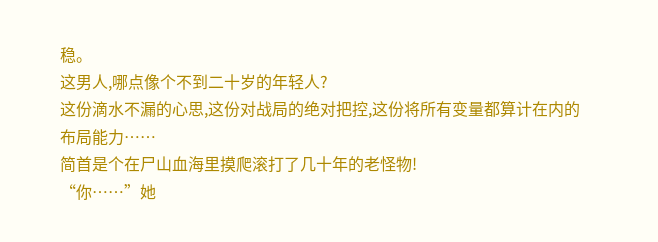稳。
这男人,哪点像个不到二十岁的年轻人?
这份滴水不漏的心思,这份对战局的绝对把控,这份将所有变量都算计在内的布局能力……
简首是个在尸山血海里摸爬滚打了几十年的老怪物!
“你……”她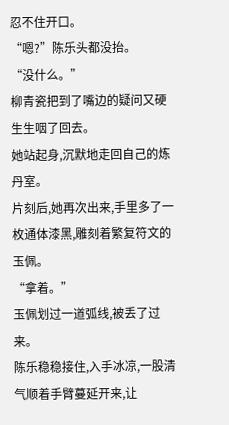忍不住开口。
“嗯?”陈乐头都没抬。
“没什么。”
柳青瓷把到了嘴边的疑问又硬生生咽了回去。
她站起身,沉默地走回自己的炼丹室。
片刻后,她再次出来,手里多了一枚通体漆黑,雕刻着繁复符文的玉佩。
“拿着。”
玉佩划过一道弧线,被丢了过来。
陈乐稳稳接住,入手冰凉,一股清气顺着手臂蔓延开来,让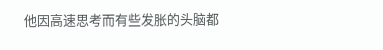他因高速思考而有些发胀的头脑都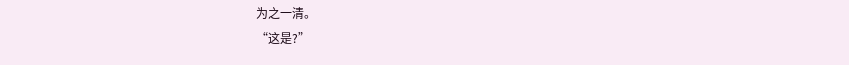为之一清。
“这是?”